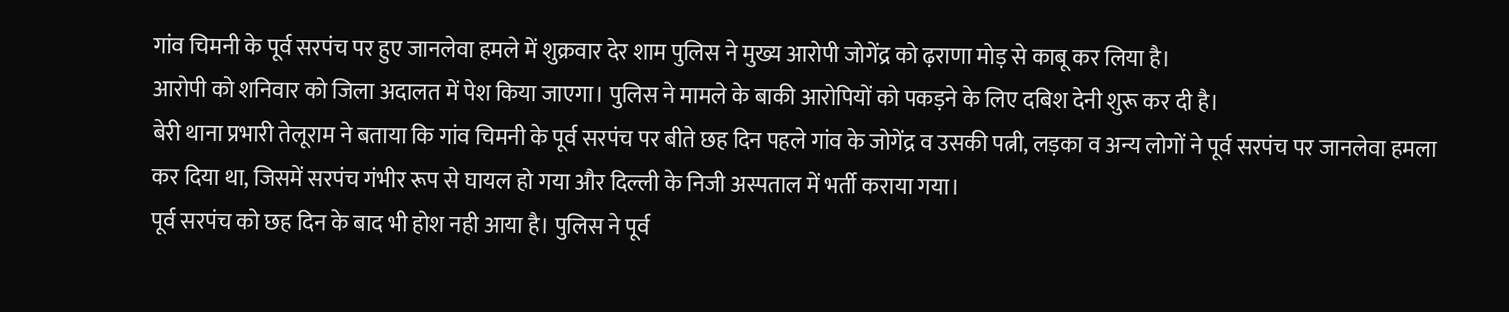गांव चिमनी के पूर्व सरपंच पर हुए जानलेवा हमले में शुक्रवार देर शाम पुलिस ने मुख्य आरोपी जोगेंद्र को ढ़राणा मोड़ से काबू कर लिया है।
आरोपी को शनिवार को जिला अदालत में पेश किया जाएगा। पुलिस ने मामले के बाकी आरोपियों को पकड़ने के लिए दबिश देनी शुरू कर दी है।
बेरी थाना प्रभारी तेलूराम ने बताया कि गांव चिमनी के पूर्व सरपंच पर बीते छह दिन पहले गांव के जोगेंद्र व उसकी पत्नी, लड़का व अन्य लोगों ने पूर्व सरपंच पर जानलेवा हमला कर दिया था, जिसमें सरपंच गंभीर रूप से घायल हो गया और दिल्ली के निजी अस्पताल में भर्ती कराया गया।
पूर्व सरपंच को छह दिन के बाद भी होश नही आया है। पुलिस ने पूर्व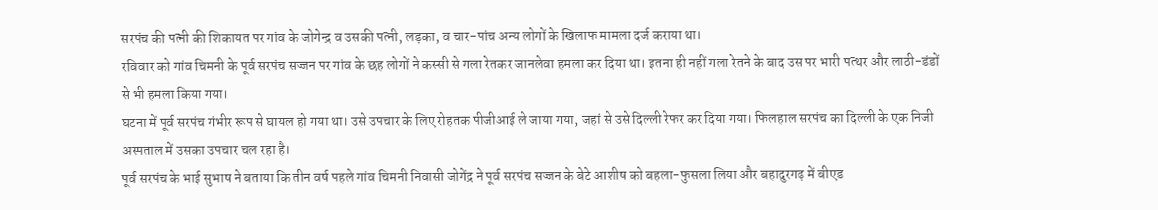सरपंच की पत्नी की शिकायत पर गांव के जोगेन्द्र व उसकी पत्नी, लड़का, व चार-पांच अन्य लोगों के खिलाफ मामला दर्ज कराया था।
रविवार को गांव चिमनी के पूर्व सरपंच सज्जन पर गांव के छह लोगों ने कस्सी से गला रेतकर जानलेवा हमला कर दिया था। इतना ही नहीं गला रेतने के बाद उस पर भारी पत्थर और लाठी-डंडों से भी हमला किया गया।
घटना में पूर्व सरपंच गंभीर रूप से घायल हो गया था। उसे उपचार के लिए रोहतक पीजीआई ले जाया गया, जहां से उसे दिल्ली रेफर कर दिया गया। फिलहाल सरपंच का दिल्ली के एक निजी अस्पताल में उसका उपचार चल रहा है।
पूर्व सरपंच के भाई सुभाष ने बताया कि तीन वर्ष पहले गांव चिमनी निवासी जोगेंद्र ने पूर्व सरपंच सज्जन के बेटे आशीष को बहला-फुसला लिया और बहादुरगढ़ में बीएड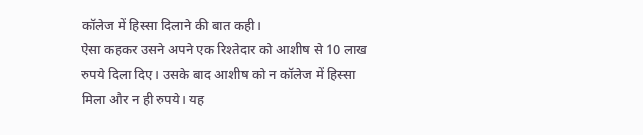कॉलेज में हिस्सा दिलाने की बात कही।
ऐसा कहकर उसने अपने एक रिश्तेदार को आशीष से 10 लाख रुपये दिला दिए। उसके बाद आशीष को न कॉलेज में हिस्सा मिला और न ही रुपये। यह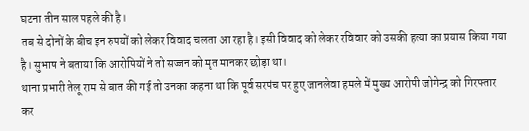घटना तीन साल पहले की है।
तब से दोनों के बीच इन रुपयों को लेकर विवाद चलता आ रहा है। इसी विवाद को लेकर रविवार को उसकी हत्या का प्रयास किया गया है। सुभाष ने बताया कि आरोपियों ने तो सज्जन को मृत मानकर छोड़ा था।
थाना प्रभारी तेलू राम से बात की गई तो उनका कहना था कि पूर्व सरपंच पर हुए जानलेवा हमले में मुख्य आरोपी जोगेन्द्र को गिरफ्तार कर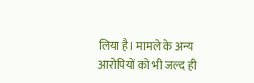लिया है। मामले के अन्य आरोपियों को भी जल्द ही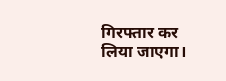गिरफ्तार कर लिया जाएगा।